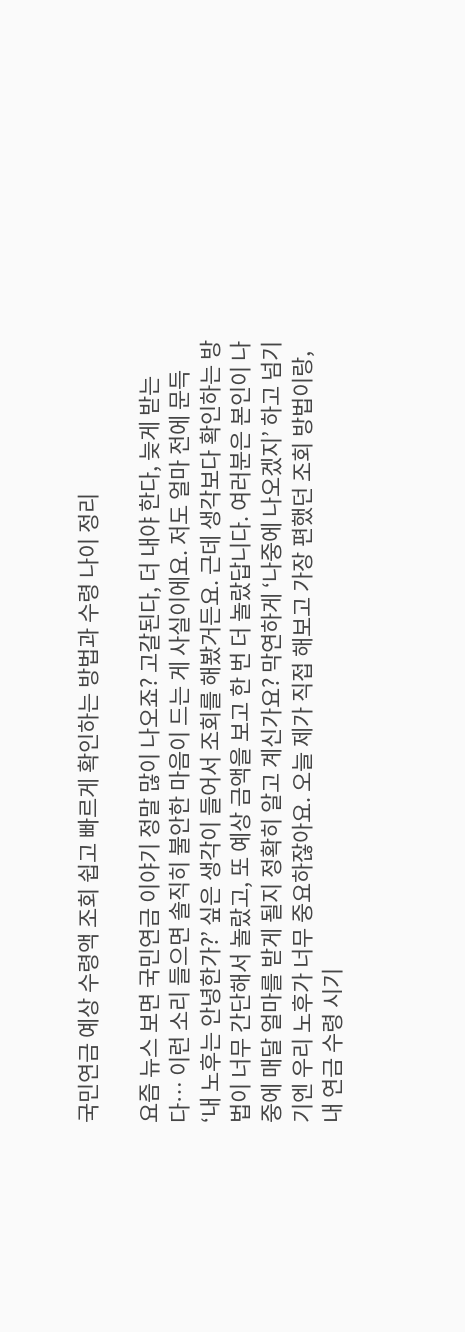국민연금 예상 수령액 조회 쉽고 빠르게 확인하는 방법과 수령 나이 정리

요즘 뉴스 보면 국민연금 이야기 정말 많이 나오죠? 고갈된다, 더 내야 한다, 늦게 받는다… 이런 소리 들으면 솔직히 불안한 마음이 드는 게 사실이에요. 저도 얼마 전에 문득 ‘내 노후는 안녕한가?’ 싶은 생각이 들어서 조회를 해봤거든요. 근데 생각보다 확인하는 방법이 너무 간단해서 놀랐고, 또 예상 금액을 보고 한 번 더 놀랐답니다. 여러분은 본인이 나중에 매달 얼마를 받게 될지 정확히 알고 계신가요? 막연하게 ‘나중에 나오겠지’ 하고 넘기기엔 우리 노후가 너무 중요하잖아요. 오늘 제가 직접 해보고 가장 편했던 조회 방법이랑, 내 연금 수령 시기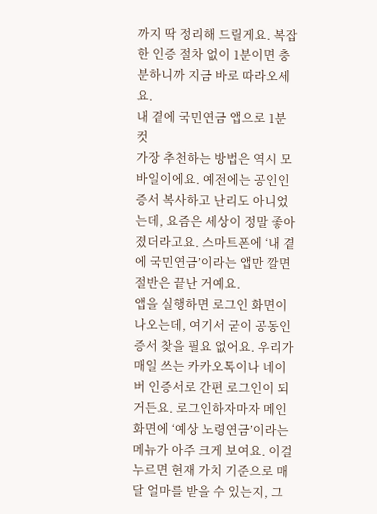까지 딱 정리해 드릴게요. 복잡한 인증 절차 없이 1분이면 충분하니까 지금 바로 따라오세요.
내 곁에 국민연금 앱으로 1분 컷
가장 추천하는 방법은 역시 모바일이에요. 예전에는 공인인증서 복사하고 난리도 아니었는데, 요즘은 세상이 정말 좋아졌더라고요. 스마트폰에 ‘내 곁에 국민연금’이라는 앱만 깔면 절반은 끝난 거예요.
앱을 실행하면 로그인 화면이 나오는데, 여기서 굳이 공동인증서 찾을 필요 없어요. 우리가 매일 쓰는 카카오톡이나 네이버 인증서로 간편 로그인이 되거든요. 로그인하자마자 메인 화면에 ‘예상 노령연금’이라는 메뉴가 아주 크게 보여요. 이걸 누르면 현재 가치 기준으로 매달 얼마를 받을 수 있는지, 그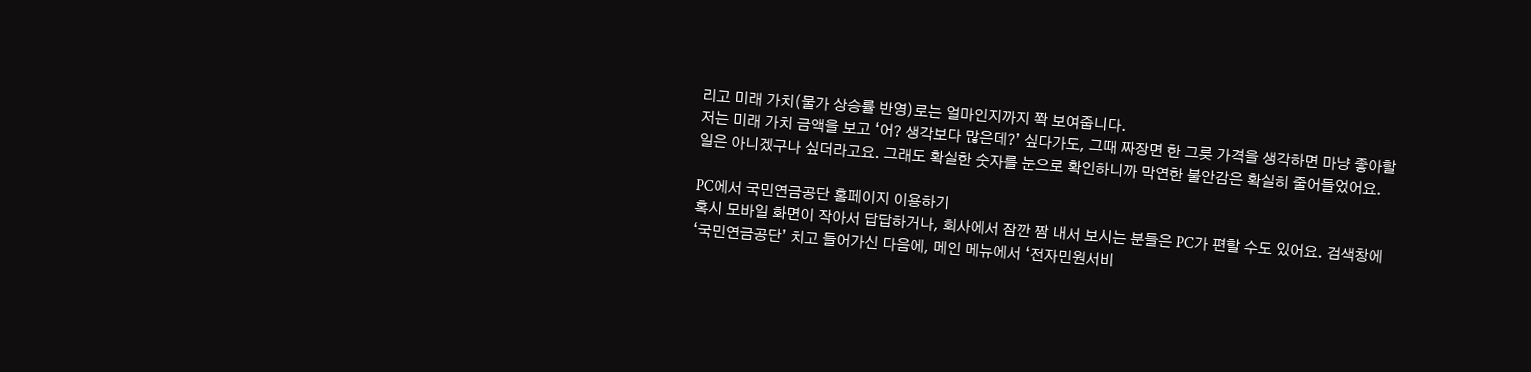리고 미래 가치(물가 상승률 반영)로는 얼마인지까지 쫙 보여줍니다.
저는 미래 가치 금액을 보고 ‘어? 생각보다 많은데?’ 싶다가도, 그때 짜장면 한 그릇 가격을 생각하면 마냥 좋아할 일은 아니겠구나 싶더라고요. 그래도 확실한 숫자를 눈으로 확인하니까 막연한 불안감은 확실히 줄어들었어요.

PC에서 국민연금공단 홈페이지 이용하기
혹시 모바일 화면이 작아서 답답하거나, 회사에서 잠깐 짬 내서 보시는 분들은 PC가 편할 수도 있어요. 검색창에 ‘국민연금공단’ 치고 들어가신 다음에, 메인 메뉴에서 ‘전자민원서비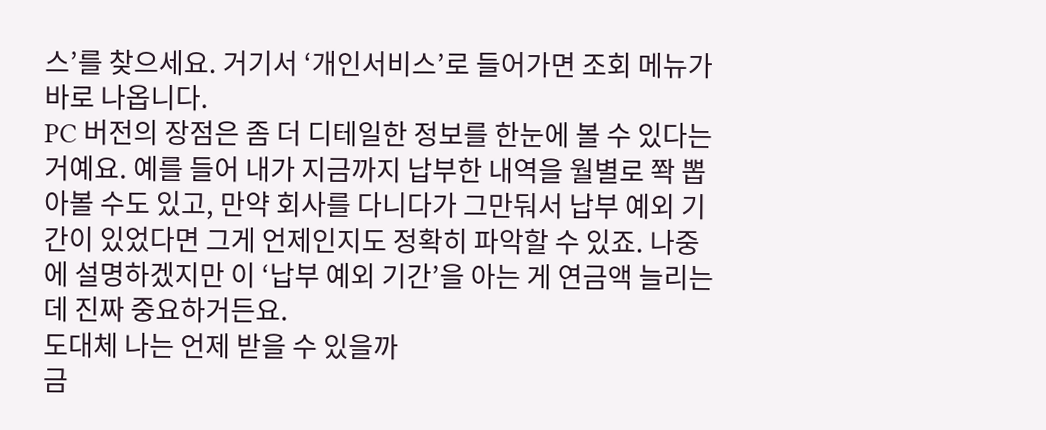스’를 찾으세요. 거기서 ‘개인서비스’로 들어가면 조회 메뉴가 바로 나옵니다.
PC 버전의 장점은 좀 더 디테일한 정보를 한눈에 볼 수 있다는 거예요. 예를 들어 내가 지금까지 납부한 내역을 월별로 쫙 뽑아볼 수도 있고, 만약 회사를 다니다가 그만둬서 납부 예외 기간이 있었다면 그게 언제인지도 정확히 파악할 수 있죠. 나중에 설명하겠지만 이 ‘납부 예외 기간’을 아는 게 연금액 늘리는 데 진짜 중요하거든요.
도대체 나는 언제 받을 수 있을까
금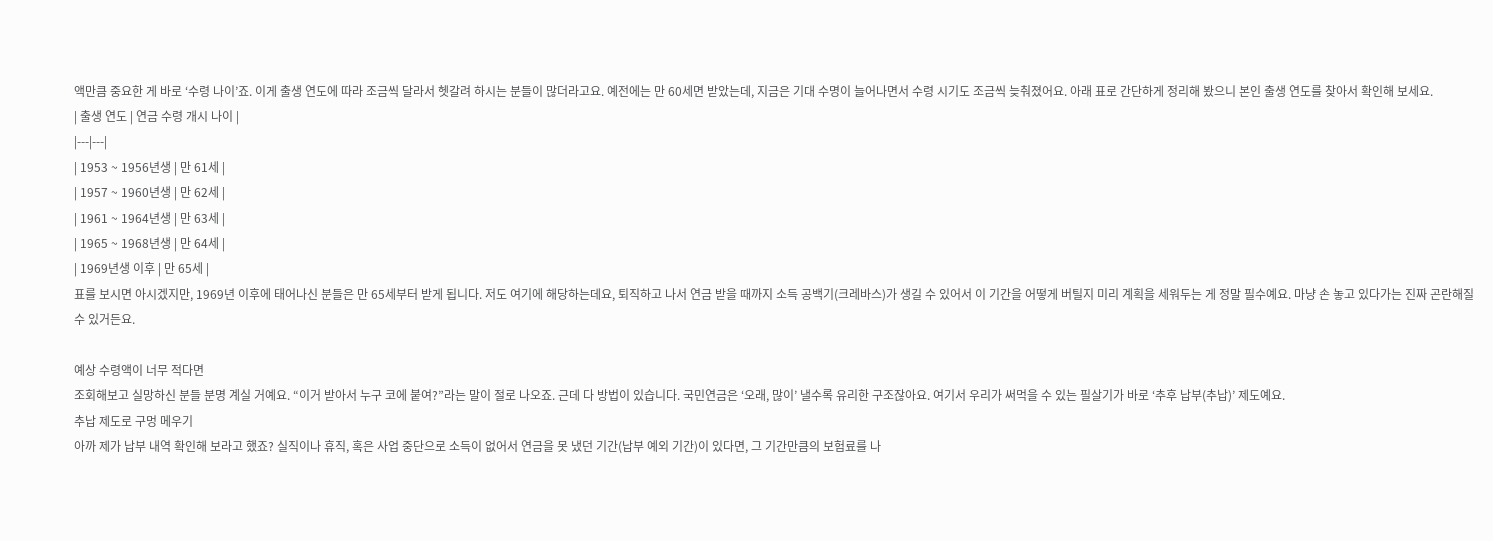액만큼 중요한 게 바로 ‘수령 나이’죠. 이게 출생 연도에 따라 조금씩 달라서 헷갈려 하시는 분들이 많더라고요. 예전에는 만 60세면 받았는데, 지금은 기대 수명이 늘어나면서 수령 시기도 조금씩 늦춰졌어요. 아래 표로 간단하게 정리해 봤으니 본인 출생 연도를 찾아서 확인해 보세요.
| 출생 연도 | 연금 수령 개시 나이 |
|---|---|
| 1953 ~ 1956년생 | 만 61세 |
| 1957 ~ 1960년생 | 만 62세 |
| 1961 ~ 1964년생 | 만 63세 |
| 1965 ~ 1968년생 | 만 64세 |
| 1969년생 이후 | 만 65세 |
표를 보시면 아시겠지만, 1969년 이후에 태어나신 분들은 만 65세부터 받게 됩니다. 저도 여기에 해당하는데요, 퇴직하고 나서 연금 받을 때까지 소득 공백기(크레바스)가 생길 수 있어서 이 기간을 어떻게 버틸지 미리 계획을 세워두는 게 정말 필수예요. 마냥 손 놓고 있다가는 진짜 곤란해질 수 있거든요.

예상 수령액이 너무 적다면
조회해보고 실망하신 분들 분명 계실 거예요. “이거 받아서 누구 코에 붙여?”라는 말이 절로 나오죠. 근데 다 방법이 있습니다. 국민연금은 ‘오래, 많이’ 낼수록 유리한 구조잖아요. 여기서 우리가 써먹을 수 있는 필살기가 바로 ‘추후 납부(추납)’ 제도예요.
추납 제도로 구멍 메우기
아까 제가 납부 내역 확인해 보라고 했죠? 실직이나 휴직, 혹은 사업 중단으로 소득이 없어서 연금을 못 냈던 기간(납부 예외 기간)이 있다면, 그 기간만큼의 보험료를 나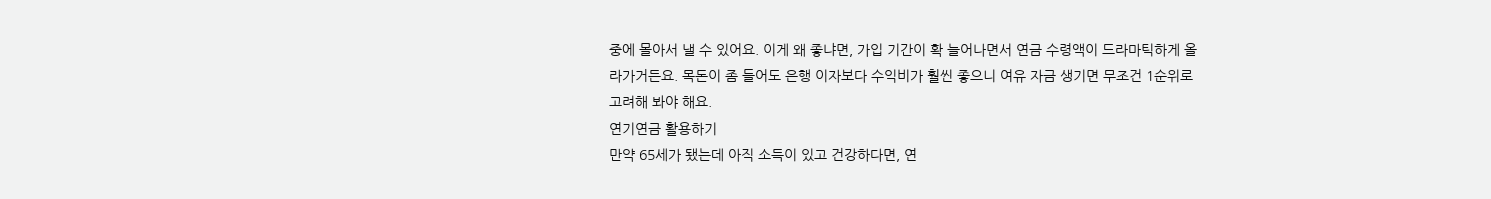중에 몰아서 낼 수 있어요. 이게 왜 좋냐면, 가입 기간이 확 늘어나면서 연금 수령액이 드라마틱하게 올라가거든요. 목돈이 좀 들어도 은행 이자보다 수익비가 훨씬 좋으니 여유 자금 생기면 무조건 1순위로 고려해 봐야 해요.
연기연금 활용하기
만약 65세가 됐는데 아직 소득이 있고 건강하다면, 연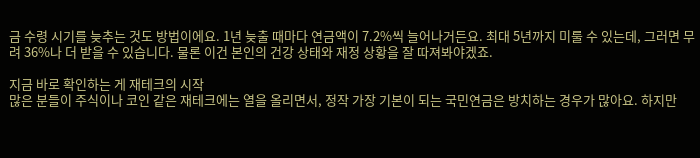금 수령 시기를 늦추는 것도 방법이에요. 1년 늦출 때마다 연금액이 7.2%씩 늘어나거든요. 최대 5년까지 미룰 수 있는데, 그러면 무려 36%나 더 받을 수 있습니다. 물론 이건 본인의 건강 상태와 재정 상황을 잘 따져봐야겠죠.

지금 바로 확인하는 게 재테크의 시작
많은 분들이 주식이나 코인 같은 재테크에는 열을 올리면서, 정작 가장 기본이 되는 국민연금은 방치하는 경우가 많아요. 하지만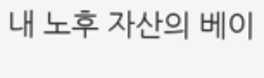내 노후 자산의 베이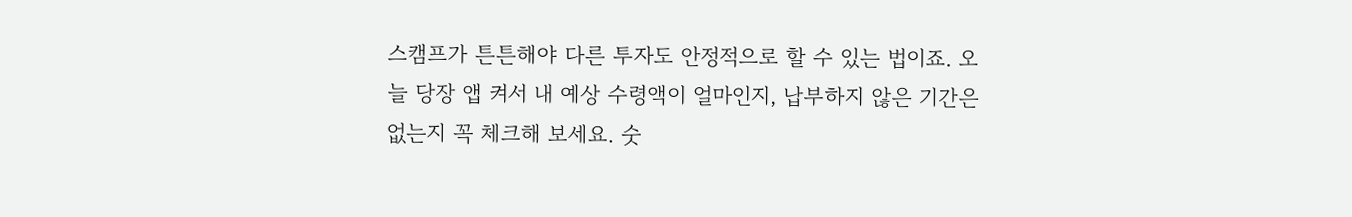스캠프가 튼튼해야 다른 투자도 안정적으로 할 수 있는 법이죠. 오늘 당장 앱 켜서 내 예상 수령액이 얼마인지, 납부하지 않은 기간은 없는지 꼭 체크해 보세요. 숫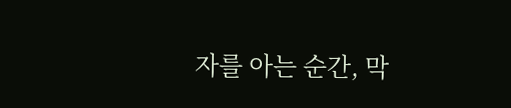자를 아는 순간, 막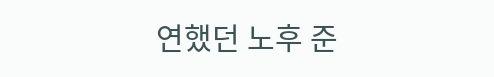연했던 노후 준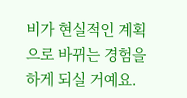비가 현실적인 계획으로 바뀌는 경험을 하게 되실 거예요.